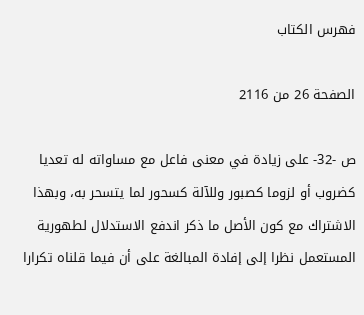فهرس الكتاب

الصفحة 26 من 2116

ص -32- على زيادة في معنى فاعل مع مساواته له تعديا كضروب أو لزوما كصبور وللآلة كسحور لما يتسحر به، وبهذا الاشتراك مع كون الأصل ما ذكر اندفع الاستدلال لطهورية المستعمل نظرا إلى إفادة المبالغة على أن فيما قلناه تكرارا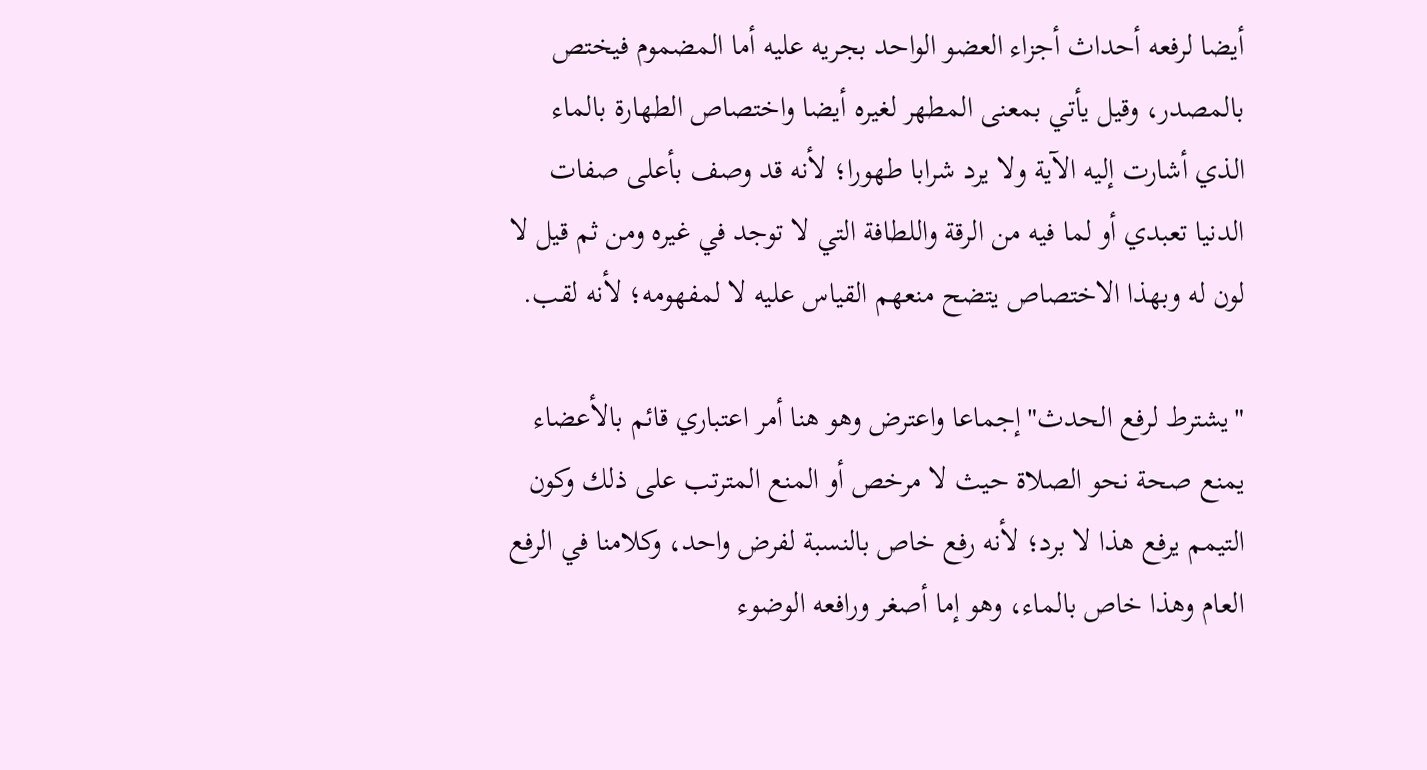أيضا لرفعه أحداث أجزاء العضو الواحد بجريه عليه أما المضموم فيختص بالمصدر، وقيل يأتي بمعنى المطهر لغيره أيضا واختصاص الطهارة بالماء الذي أشارت إليه الآية ولا يرد شرابا طهورا؛ لأنه قد وصف بأعلى صفات الدنيا تعبدي أو لما فيه من الرقة واللطافة التي لا توجد في غيره ومن ثم قيل لا لون له وبهذا الاختصاص يتضح منعهم القياس عليه لا لمفهومه؛ لأنه لقب.

"يشترط لرفع الحدث"إجماعا واعترض وهو هنا أمر اعتباري قائم بالأعضاء يمنع صحة نحو الصلاة حيث لا مرخص أو المنع المترتب على ذلك وكون التيمم يرفع هذا لا برد؛ لأنه رفع خاص بالنسبة لفرض واحد، وكلامنا في الرفع العام وهذا خاص بالماء، وهو إما أصغر ورافعه الوضوء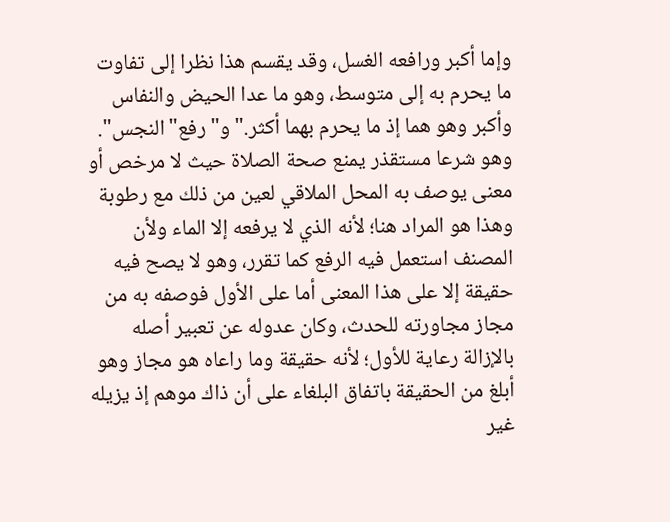وإما أكبر ورافعه الغسل، وقد يقسم هذا نظرا إلى تفاوت ما يحرم به إلى متوسط، وهو ما عدا الحيض والنفاس وأكبر وهو هما إذ ما يحرم بهما أكثر."و"رفع"النجس". وهو شرعا مستقذر يمنع صحة الصلاة حيث لا مرخص أو معنى يوصف به المحل الملاقي لعين من ذلك مع رطوبة وهذا هو المراد هنا؛ لأنه الذي لا يرفعه إلا الماء ولأن المصنف استعمل فيه الرفع كما تقرر، وهو لا يصح فيه حقيقة إلا على هذا المعنى أما على الأول فوصفه به من مجاز مجاورته للحدث، وكان عدوله عن تعبير أصله بالإزالة رعاية للأول؛ لأنه حقيقة وما راعاه هو مجاز وهو أبلغ من الحقيقة باتفاق البلغاء على أن ذاك موهم إذ يزيله غير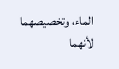الماء، وتخصيصهما لأنهما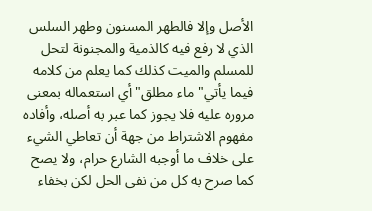الأصل وإلا فالطهر المسنون وطهر السلس الذي لا رفع فيه كالذمية والمجنونة لتحل للمسلم والميت كذلك كما يعلم من كلامه فيما يأتي"ماء مطلق"أي استعماله بمعنى مروره عليه فلا يجوز كما عبر به أصله، وأفاده مفهوم الاشتراط من جهة أن تعاطي الشيء على خلاف ما أوجبه الشارع حرام، ولا يصح كما صرح به كل من نفى الحل لكن بخفاء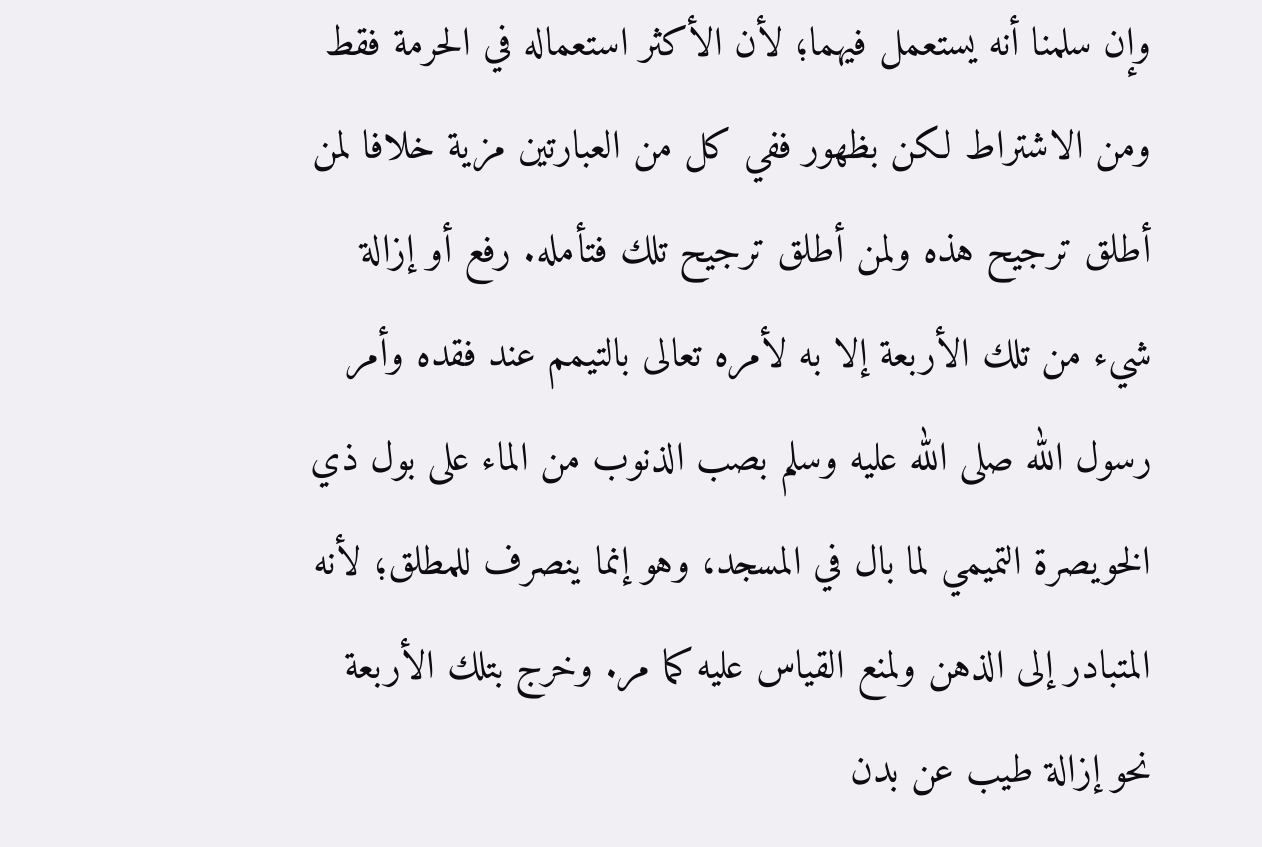وإن سلمنا أنه يستعمل فيهما؛ لأن الأكثر استعماله في الحرمة فقط ومن الاشتراط لكن بظهور ففي كل من العبارتين مزية خلافا لمن أطلق ترجيح هذه ولمن أطلق ترجيح تلك فتأمله. رفع أو إزالة شيء من تلك الأربعة إلا به لأمره تعالى بالتيمم عند فقده وأمر رسول الله صلى الله عليه وسلم بصب الذنوب من الماء على بول ذي الخويصرة التميمي لما بال في المسجد، وهو إنما ينصرف للمطلق؛ لأنه المتبادر إلى الذهن ولمنع القياس عليه كما مر. وخرج بتلك الأربعة نحو إزالة طيب عن بدن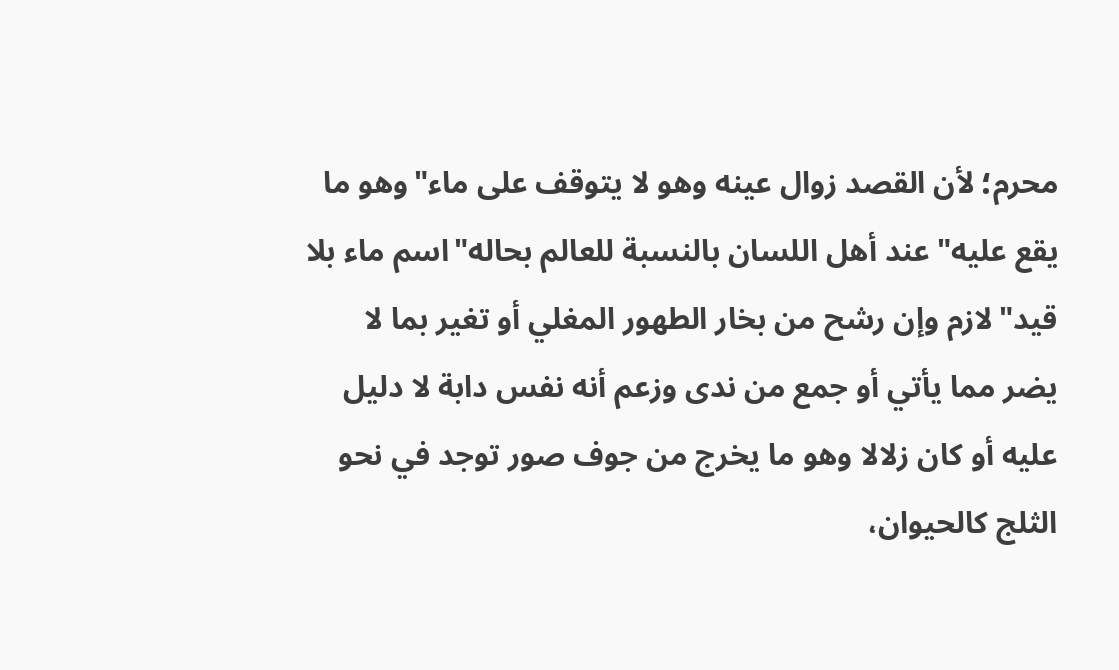محرم؛ لأن القصد زوال عينه وهو لا يتوقف على ماء"وهو ما يقع عليه"عند أهل اللسان بالنسبة للعالم بحاله"اسم ماء بلا قيد"لازم وإن رشح من بخار الطهور المغلي أو تغير بما لا يضر مما يأتي أو جمع من ندى وزعم أنه نفس دابة لا دليل عليه أو كان زلالا وهو ما يخرج من جوف صور توجد في نحو الثلج كالحيوان،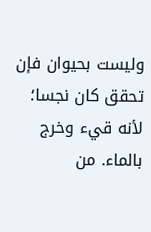وليست بحيوان فإن تحقق كان نجسا؛ لأنه قيء وخرج بالماء. من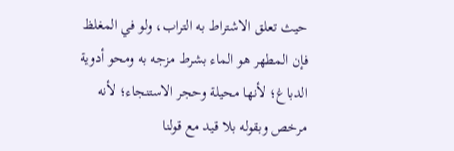حيث تعلق الاشتراط به التراب، ولو في المغلظ فإن المطهر هو الماء بشرط مزجه به ومحو أدوية الدباغ؛ لأنها محيلة وحجر الاستنجاء؛ لأنه مرخص وبقوله بلا قيد مع قولنا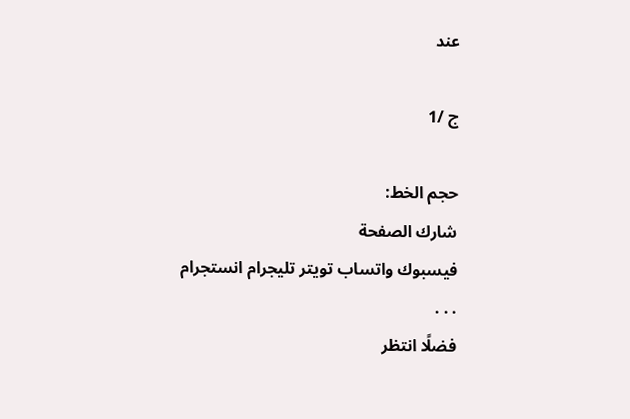عند

ج /1

حجم الخط:
شارك الصفحة
فيسبوك واتساب تويتر تليجرام انستجرام
. . .
فضلًا انتظر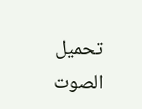تحميل الصوت